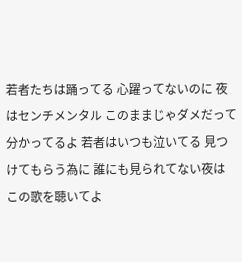若者たちは踊ってる 心躍ってないのに 夜はセンチメンタル このままじゃダメだって 分かってるよ 若者はいつも泣いてる 見つけてもらう為に 誰にも見られてない夜は この歌を聴いてよ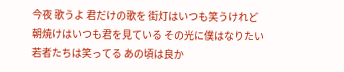今夜 歌うよ 君だけの歌を 街灯はいつも笑うけれど 朝焼けはいつも君を見ている その光に僕はなりたい 若者たちは笑ってる あの頃は良か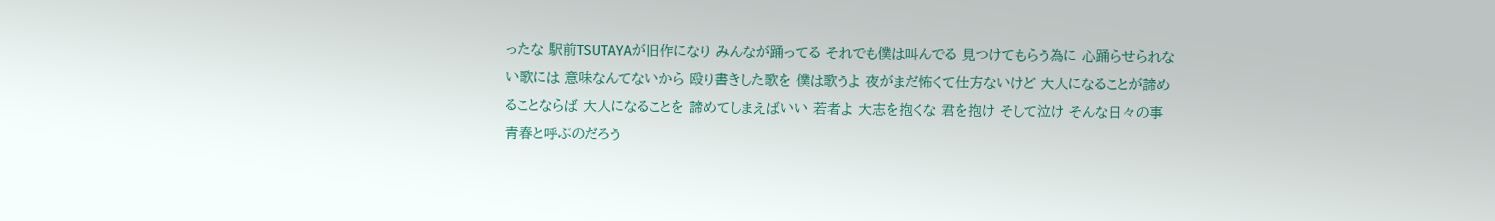ったな 駅前TSUTAYAが旧作になり みんなが踊ってる それでも僕は叫んでる 見つけてもらう為に 心踊らせられない歌には 意味なんてないから 殴り書きした歌を 僕は歌うよ 夜がまだ怖くて仕方ないけど 大人になることが諦めることならば 大人になることを 諦めてしまえばいい 若者よ 大志を抱くな 君を抱け そして泣け そんな日々の事 青春と呼ぶのだろう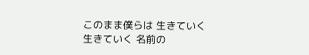このまま僕らは 生きていく 生きていく 名前の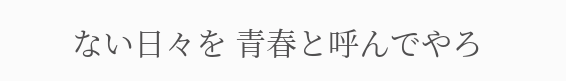ない日々を 青春と呼んでやろ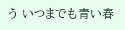う いつまでも青い春